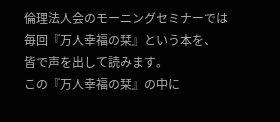倫理法人会のモーニングセミナーでは
毎回『万人幸福の栞』という本を、
皆で声を出して読みます。
この『万人幸福の栞』の中に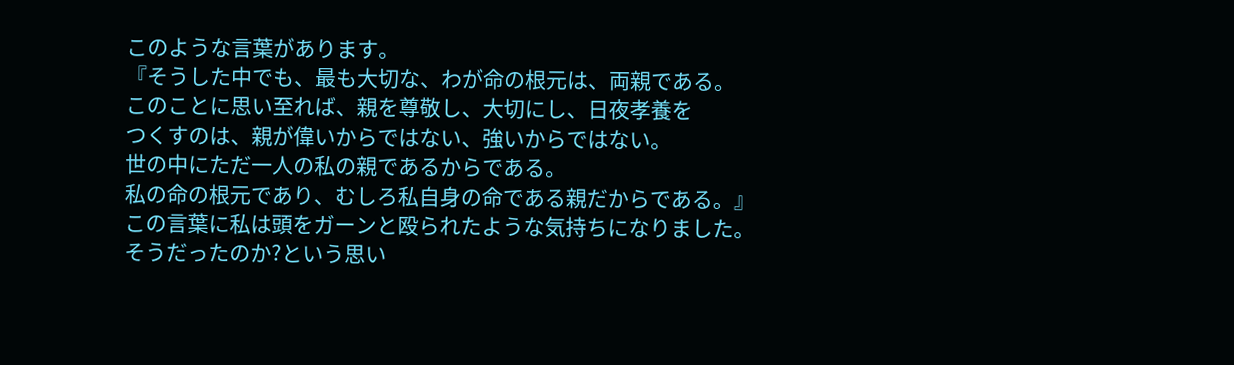このような言葉があります。
『そうした中でも、最も大切な、わが命の根元は、両親である。
このことに思い至れば、親を尊敬し、大切にし、日夜孝養を
つくすのは、親が偉いからではない、強いからではない。
世の中にただ一人の私の親であるからである。
私の命の根元であり、むしろ私自身の命である親だからである。』
この言葉に私は頭をガーンと殴られたような気持ちになりました。
そうだったのか?という思い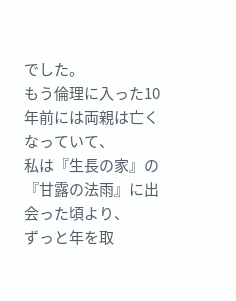でした。
もう倫理に入った10年前には両親は亡くなっていて、
私は『生長の家』の『甘露の法雨』に出会った頃より、
ずっと年を取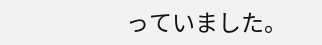っていました。